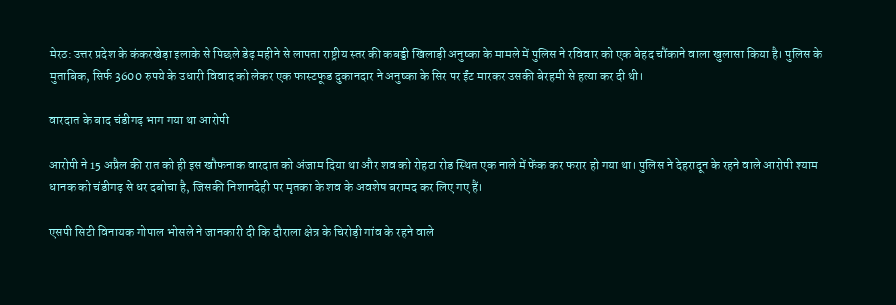मेरठ: उत्तर प्रदेश के कंकरखेड़ा इलाके से पिछले डेढ़ महीने से लापता राष्ट्रीय स्तर की कबड्डी खिलाड़ी अनुष्का के मामले में पुलिस ने रविवार को एक बेहद चौंकाने वाला खुलासा किया है। पुलिस के मुताबिक, सिर्फ 3600 रुपये के उधारी विवाद को लेकर एक फास्टफूड दुकानदार ने अनुष्का के सिर पर ईंट मारकर उसकी बेरहमी से हत्या कर दी थी।

वारदात के बाद चंडीगढ़ भाग गया था आरोपी

आरोपी ने 15 अप्रैल की रात को ही इस खौफनाक वारदात को अंजाम दिया था और शव को रोहटा रोड स्थित एक नाले में फेंक कर फरार हो गया था। पुलिस ने देहरादून के रहने वाले आरोपी श्याम धानक को चंडीगढ़ से धर दबोचा है, जिसकी निशानदेही पर मृतका के शव के अवशेष बरामद कर लिए गए हैं।

एसपी सिटी विनायक गोपाल भोसले ने जानकारी दी कि दौराला क्षेत्र के चिरोड़ी गांव के रहने वाले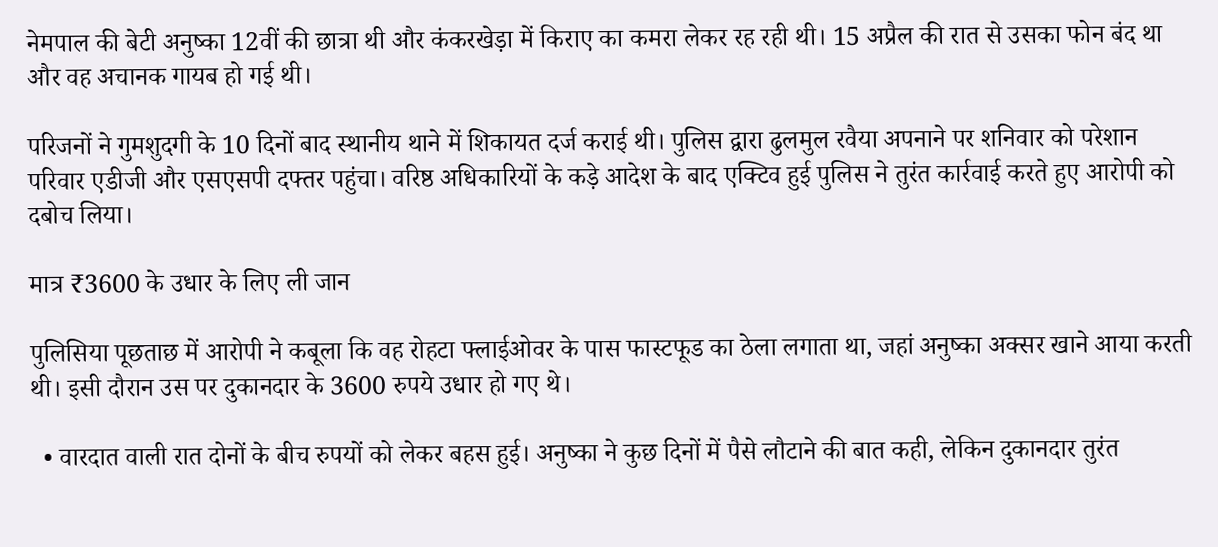नेमपाल की बेटी अनुष्का 12वीं की छात्रा थी और कंकरखेड़ा में किराए का कमरा लेकर रह रही थी। 15 अप्रैल की रात से उसका फोन बंद था और वह अचानक गायब हो गई थी।

परिजनों ने गुमशुदगी के 10 दिनों बाद स्थानीय थाने में शिकायत दर्ज कराई थी। पुलिस द्वारा ढुलमुल रवैया अपनाने पर शनिवार को परेशान परिवार एडीजी और एसएसपी दफ्तर पहुंचा। वरिष्ठ अधिकारियों के कड़े आदेश के बाद एक्टिव हुई पुलिस ने तुरंत कार्रवाई करते हुए आरोपी को दबोच लिया।

मात्र ₹3600 के उधार के लिए ली जान

पुलिसिया पूछताछ में आरोपी ने कबूला कि वह रोहटा फ्लाईओवर के पास फास्टफूड का ठेला लगाता था, जहां अनुष्का अक्सर खाने आया करती थी। इसी दौरान उस पर दुकानदार के 3600 रुपये उधार हो गए थे।

  • वारदात वाली रात दोनों के बीच रुपयों को लेकर बहस हुई। अनुष्का ने कुछ दिनों में पैसे लौटाने की बात कही, लेकिन दुकानदार तुरंत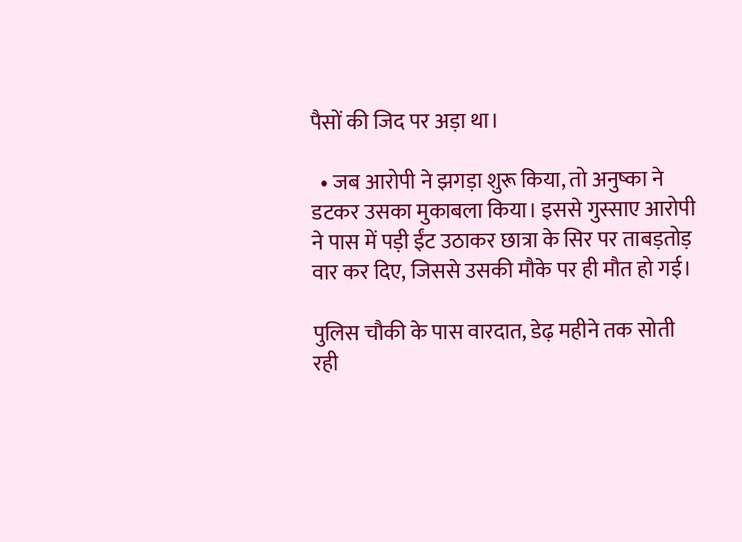पैसों की जिद पर अड़ा था।

  • जब आरोपी ने झगड़ा शुरू किया, तो अनुष्का ने डटकर उसका मुकाबला किया। इससे गुस्साए आरोपी ने पास में पड़ी ईंट उठाकर छात्रा के सिर पर ताबड़तोड़ वार कर दिए, जिससे उसकी मौके पर ही मौत हो गई।

पुलिस चौकी के पास वारदात, डेढ़ महीने तक सोती रही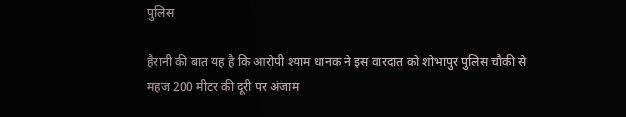पुलिस

हैरानी की बात यह है कि आरोपी श्याम धानक ने इस वारदात को शोभापुर पुलिस चौकी से महज 200 मीटर की दूरी पर अंजाम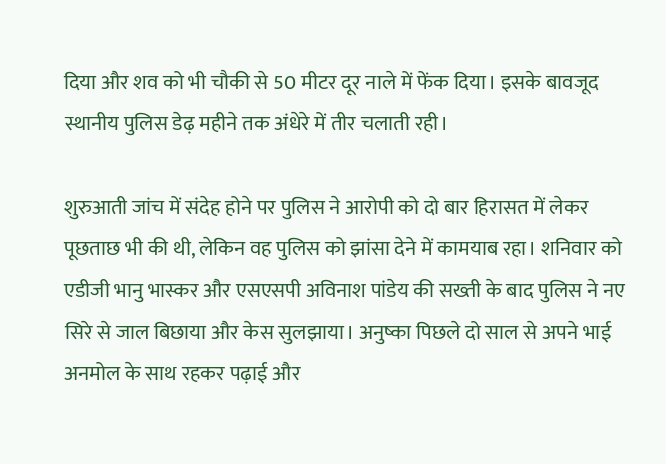दिया और शव को भी चौकी से 50 मीटर दूर नाले में फेंक दिया। इसके बावजूद स्थानीय पुलिस डेढ़ महीने तक अंधेरे में तीर चलाती रही।

शुरुआती जांच में संदेह होने पर पुलिस ने आरोपी को दो बार हिरासत में लेकर पूछताछ भी की थी, लेकिन वह पुलिस को झांसा देने में कामयाब रहा। शनिवार को एडीजी भानु भास्कर और एसएसपी अविनाश पांडेय की सख्ती के बाद पुलिस ने नए सिरे से जाल बिछाया और केस सुलझाया। अनुष्का पिछले दो साल से अपने भाई अनमोल के साथ रहकर पढ़ाई और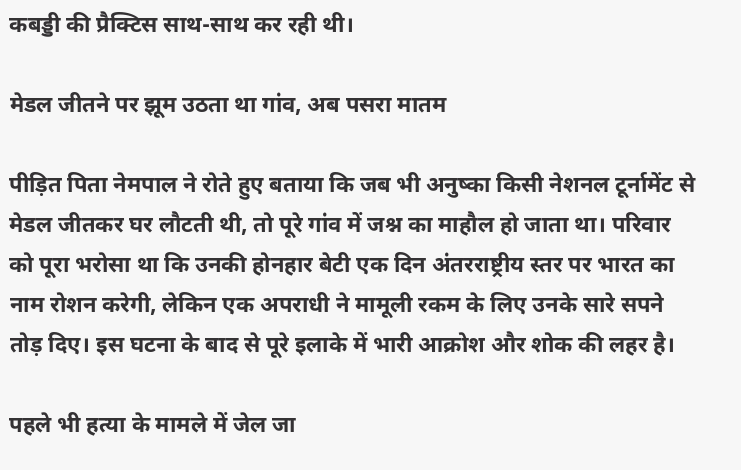कबड्डी की प्रैक्टिस साथ-साथ कर रही थी।

मेडल जीतने पर झूम उठता था गांव, अब पसरा मातम

पीड़ित पिता नेमपाल ने रोते हुए बताया कि जब भी अनुष्का किसी नेशनल टूर्नामेंट से मेडल जीतकर घर लौटती थी, तो पूरे गांव में जश्न का माहौल हो जाता था। परिवार को पूरा भरोसा था कि उनकी होनहार बेटी एक दिन अंतरराष्ट्रीय स्तर पर भारत का नाम रोशन करेगी, लेकिन एक अपराधी ने मामूली रकम के लिए उनके सारे सपने तोड़ दिए। इस घटना के बाद से पूरे इलाके में भारी आक्रोश और शोक की लहर है।

पहले भी हत्या के मामले में जेल जा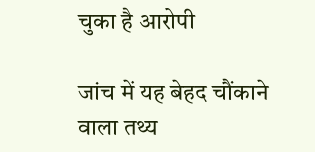चुका है आरोपी

जांच में यह बेहद चौंकाने वाला तथ्य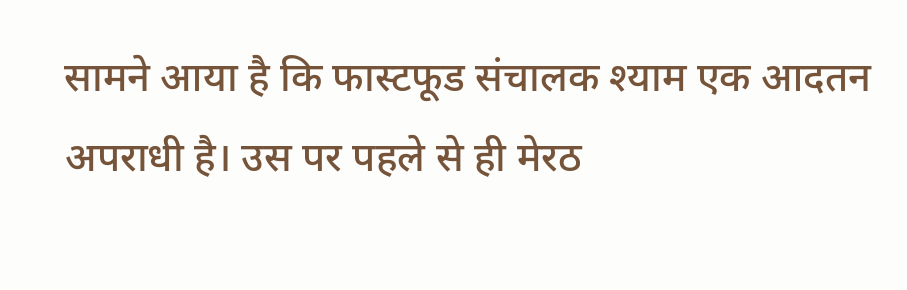सामने आया है कि फास्टफूड संचालक श्याम एक आदतन अपराधी है। उस पर पहले से ही मेरठ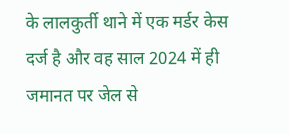के लालकुर्ती थाने में एक मर्डर केस दर्ज है और वह साल 2024 में ही जमानत पर जेल से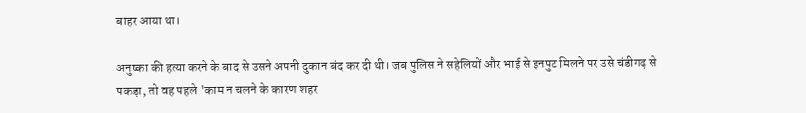बाहर आया था।

अनुष्का की हत्या करने के बाद से उसने अपनी दुकान बंद कर दी थी। जब पुलिस ने सहेलियों और भाई से इनपुट मिलने पर उसे चंडीगढ़ से पकड़ा, तो वह पहले 'काम न चलने के कारण शहर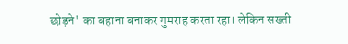छोड़ने' का बहाना बनाकर गुमराह करता रहा। लेकिन सख्ती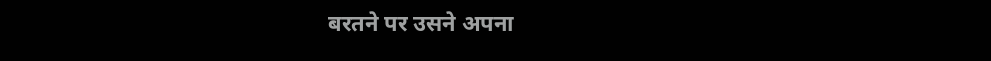बरतने पर उसने अपना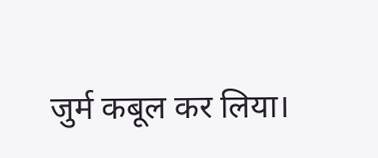जुर्म कबूल कर लिया।